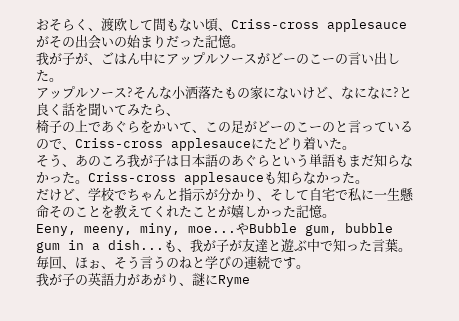おそらく、渡欧して間もない頃、Criss-cross applesauceがその出会いの始まりだった記憶。
我が子が、ごはん中にアップルソースがどーのこーの言い出した。
アップルソース?そんな小洒落たもの家にないけど、なになに?と良く話を聞いてみたら、
椅子の上であぐらをかいて、この足がどーのこーのと言っているので、Criss-cross applesauceにたどり着いた。
そう、あのころ我が子は日本語のあぐらという単語もまだ知らなかった。Criss-cross applesauceも知らなかった。
だけど、学校でちゃんと指示が分かり、そして自宅で私に一生懸命そのことを教えてくれたことが嬉しかった記憶。
Eeny, meeny, miny, moe...やBubble gum, bubble gum in a dish...も、我が子が友達と遊ぶ中で知った言葉。
毎回、ほぉ、そう言うのねと学びの連続です。
我が子の英語力があがり、謎にRyme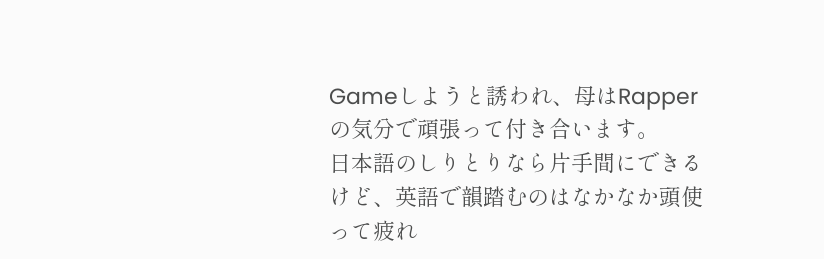Gameしようと誘われ、母はRapperの気分で頑張って付き合います。
日本語のしりとりなら片手間にできるけど、英語で韻踏むのはなかなか頭使って疲れ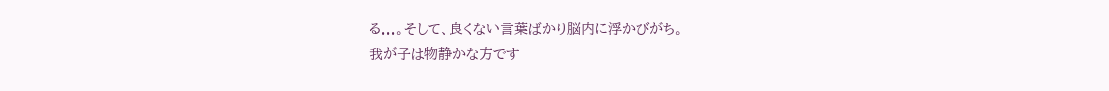る...。そして、良くない言葉ばかり脳内に浮かびがち。
我が子は物静かな方です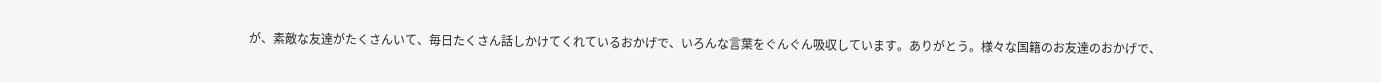が、素敵な友達がたくさんいて、毎日たくさん話しかけてくれているおかげで、いろんな言葉をぐんぐん吸収しています。ありがとう。様々な国籍のお友達のおかげで、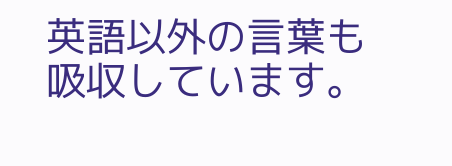英語以外の言葉も吸収しています。